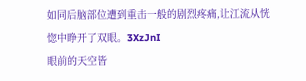如同后脑部位遭到重击一般的剧烈疼痛,让江流从恍惚中睁开了双眼。3XzJnI
眼前的天空皆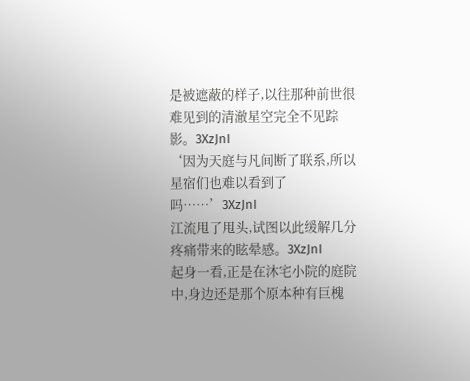是被遮蔽的样子,以往那种前世很难见到的清澈星空完全不见踪影。3XzJnI
‘因为天庭与凡间断了联系,所以星宿们也难以看到了吗……’3XzJnI
江流甩了甩头,试图以此缓解几分疼痛带来的眩晕感。3XzJnI
起身一看,正是在沐宅小院的庭院中,身边还是那个原本种有巨槐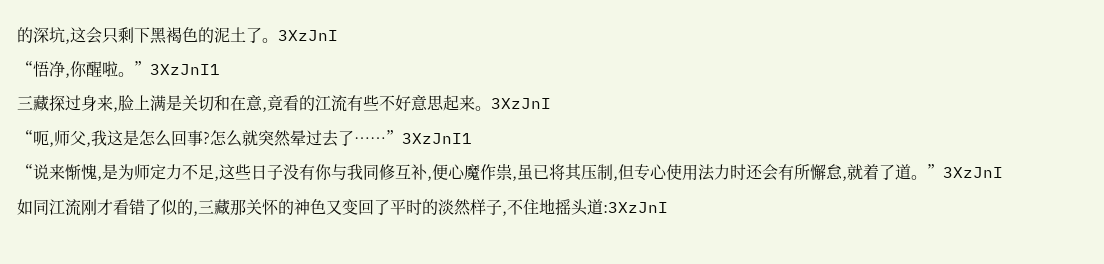的深坑,这会只剩下黑褐色的泥土了。3XzJnI
“悟净,你醒啦。”3XzJnI1
三藏探过身来,脸上满是关切和在意,竟看的江流有些不好意思起来。3XzJnI
“呃,师父,我这是怎么回事?怎么就突然晕过去了……”3XzJnI1
“说来惭愧,是为师定力不足,这些日子没有你与我同修互补,便心魔作祟,虽已将其压制,但专心使用法力时还会有所懈怠,就着了道。”3XzJnI
如同江流刚才看错了似的,三藏那关怀的神色又变回了平时的淡然样子,不住地摇头道:3XzJnI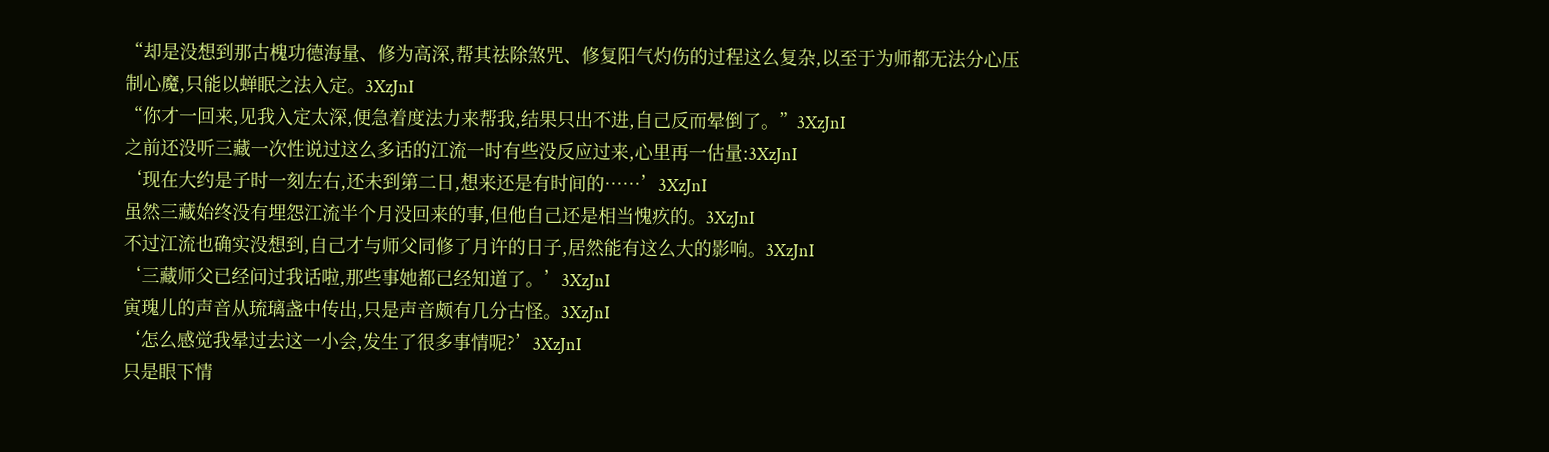“却是没想到那古槐功德海量、修为高深,帮其祛除煞咒、修复阳气灼伤的过程这么复杂,以至于为师都无法分心压制心魔,只能以蝉眠之法入定。3XzJnI
“你才一回来,见我入定太深,便急着度法力来帮我,结果只出不进,自己反而晕倒了。”3XzJnI
之前还没听三藏一次性说过这么多话的江流一时有些没反应过来,心里再一估量:3XzJnI
‘现在大约是子时一刻左右,还未到第二日,想来还是有时间的……’3XzJnI
虽然三藏始终没有埋怨江流半个月没回来的事,但他自己还是相当愧疚的。3XzJnI
不过江流也确实没想到,自己才与师父同修了月许的日子,居然能有这么大的影响。3XzJnI
‘三藏师父已经问过我话啦,那些事她都已经知道了。’3XzJnI
寅瑰儿的声音从琉璃盏中传出,只是声音颇有几分古怪。3XzJnI
‘怎么感觉我晕过去这一小会,发生了很多事情呢?’3XzJnI
只是眼下情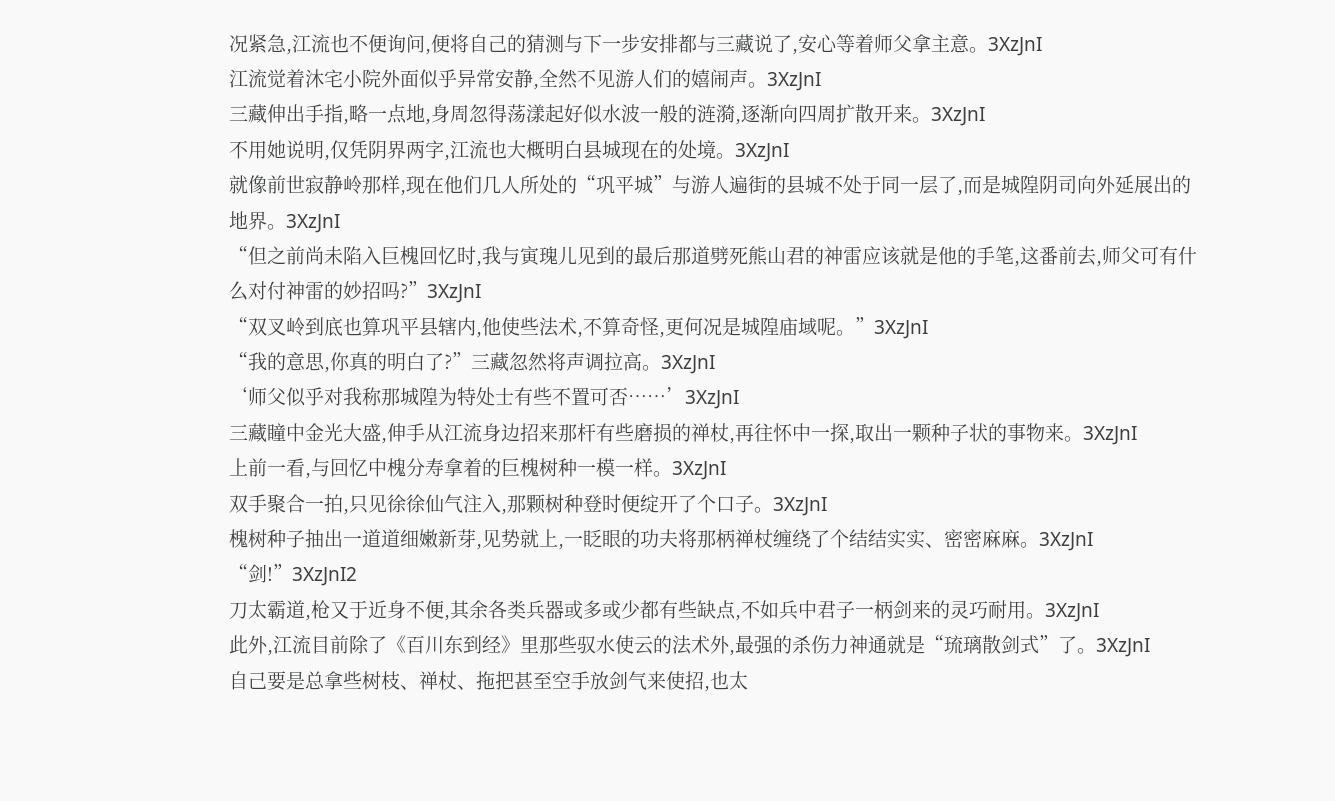况紧急,江流也不便询问,便将自己的猜测与下一步安排都与三藏说了,安心等着师父拿主意。3XzJnI
江流觉着沐宅小院外面似乎异常安静,全然不见游人们的嬉闹声。3XzJnI
三藏伸出手指,略一点地,身周忽得荡漾起好似水波一般的涟漪,逐渐向四周扩散开来。3XzJnI
不用她说明,仅凭阴界两字,江流也大概明白县城现在的处境。3XzJnI
就像前世寂静岭那样,现在他们几人所处的“巩平城”与游人遍街的县城不处于同一层了,而是城隍阴司向外延展出的地界。3XzJnI
“但之前尚未陷入巨槐回忆时,我与寅瑰儿见到的最后那道劈死熊山君的神雷应该就是他的手笔,这番前去,师父可有什么对付神雷的妙招吗?”3XzJnI
“双叉岭到底也算巩平县辖内,他使些法术,不算奇怪,更何况是城隍庙域呢。”3XzJnI
“我的意思,你真的明白了?”三藏忽然将声调拉高。3XzJnI
‘师父似乎对我称那城隍为特处士有些不置可否……’3XzJnI
三藏瞳中金光大盛,伸手从江流身边招来那杆有些磨损的禅杖,再往怀中一探,取出一颗种子状的事物来。3XzJnI
上前一看,与回忆中槐分寿拿着的巨槐树种一模一样。3XzJnI
双手聚合一拍,只见徐徐仙气注入,那颗树种登时便绽开了个口子。3XzJnI
槐树种子抽出一道道细嫩新芽,见势就上,一眨眼的功夫将那柄禅杖缠绕了个结结实实、密密麻麻。3XzJnI
“剑!”3XzJnI2
刀太霸道,枪又于近身不便,其余各类兵器或多或少都有些缺点,不如兵中君子一柄剑来的灵巧耐用。3XzJnI
此外,江流目前除了《百川东到经》里那些驭水使云的法术外,最强的杀伤力神通就是“琉璃散剑式”了。3XzJnI
自己要是总拿些树枝、禅杖、拖把甚至空手放剑气来使招,也太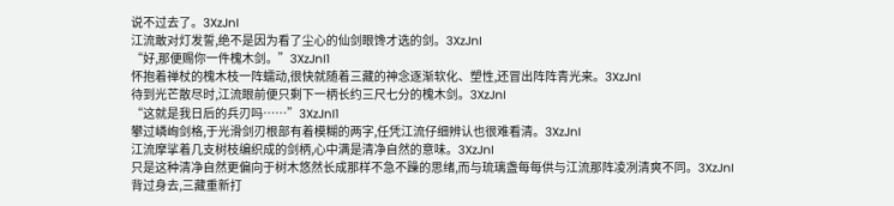说不过去了。3XzJnI
江流敢对灯发誓,绝不是因为看了尘心的仙剑眼馋才选的剑。3XzJnI
“好,那便赐你一件槐木剑。”3XzJnI1
怀抱着禅杖的槐木枝一阵蠕动,很快就随着三藏的神念逐渐软化、塑性,还冒出阵阵青光来。3XzJnI
待到光芒散尽时,江流眼前便只剩下一柄长约三尺七分的槐木剑。3XzJnI
“这就是我日后的兵刃吗……”3XzJnI1
攀过嶙峋剑格,于光滑剑刃根部有着模糊的两字,任凭江流仔细辨认也很难看清。3XzJnI
江流摩挲着几支树枝编织成的剑柄,心中满是清净自然的意味。3XzJnI
只是这种清净自然更偏向于树木悠然长成那样不急不躁的思绪,而与琉璃盏每每供与江流那阵凌冽清爽不同。3XzJnI
背过身去,三藏重新打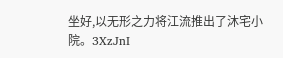坐好,以无形之力将江流推出了沐宅小院。3XzJnI